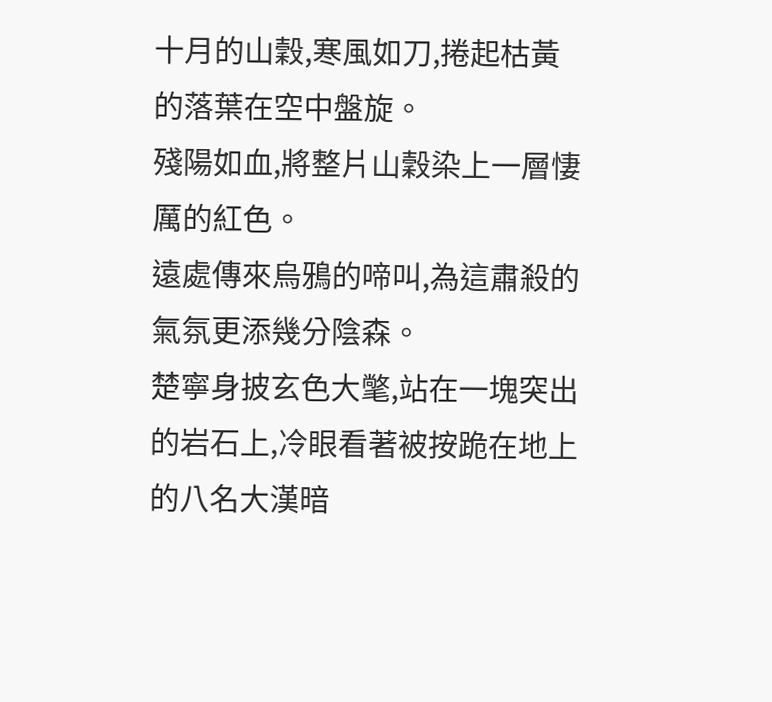十月的山穀,寒風如刀,捲起枯黃的落葉在空中盤旋。
殘陽如血,將整片山穀染上一層悽厲的紅色。
遠處傳來烏鴉的啼叫,為這肅殺的氣氛更添幾分陰森。
楚寧身披玄色大氅,站在一塊突出的岩石上,冷眼看著被按跪在地上的八名大漢暗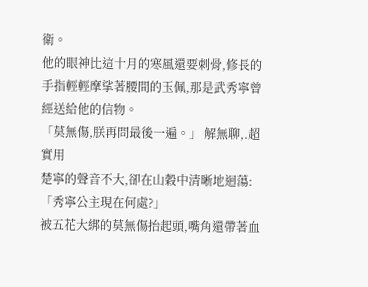衛。
他的眼神比這十月的寒風還要刺骨,修長的手指輕輕摩挲著腰間的玉佩,那是武秀寧曾經送給他的信物。
「莫無傷,朕再問最後一遍。」 解無聊,.超實用
楚寧的聲音不大,卻在山穀中清晰地迴蕩:「秀寧公主現在何處?」
被五花大綁的莫無傷抬起頭,嘴角還帶著血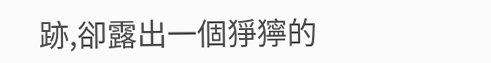跡,卻露出一個猙獰的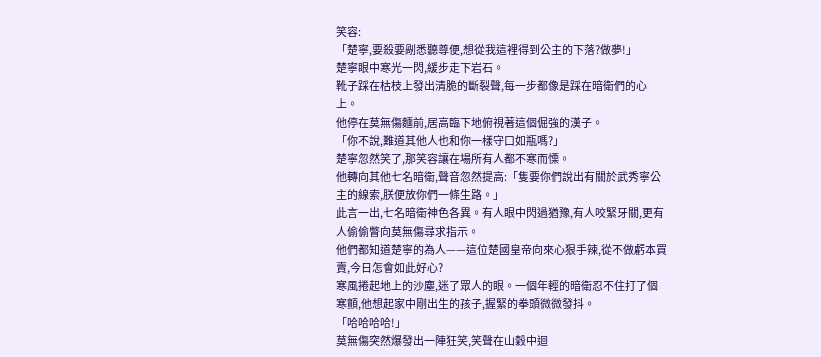笑容:
「楚寧,要殺要剮悉聽尊便,想從我這裡得到公主的下落?做夢!」
楚寧眼中寒光一閃,緩步走下岩石。
靴子踩在枯枝上發出清脆的斷裂聲,每一步都像是踩在暗衛們的心上。
他停在莫無傷麵前,居高臨下地俯視著這個倔強的漢子。
「你不說,難道其他人也和你一樣守口如瓶嗎?」
楚寧忽然笑了,那笑容讓在場所有人都不寒而慄。
他轉向其他七名暗衛,聲音忽然提高:「隻要你們說出有關於武秀寧公主的線索,朕便放你們一條生路。」
此言一出,七名暗衛神色各異。有人眼中閃過猶豫,有人咬緊牙關,更有人偷偷瞥向莫無傷尋求指示。
他們都知道楚寧的為人——這位楚國皇帝向來心狠手辣,從不做虧本買賣,今日怎會如此好心?
寒風捲起地上的沙塵,迷了眾人的眼。一個年輕的暗衛忍不住打了個寒顫,他想起家中剛出生的孩子,握緊的拳頭微微發抖。
「哈哈哈哈!」
莫無傷突然爆發出一陣狂笑,笑聲在山穀中迴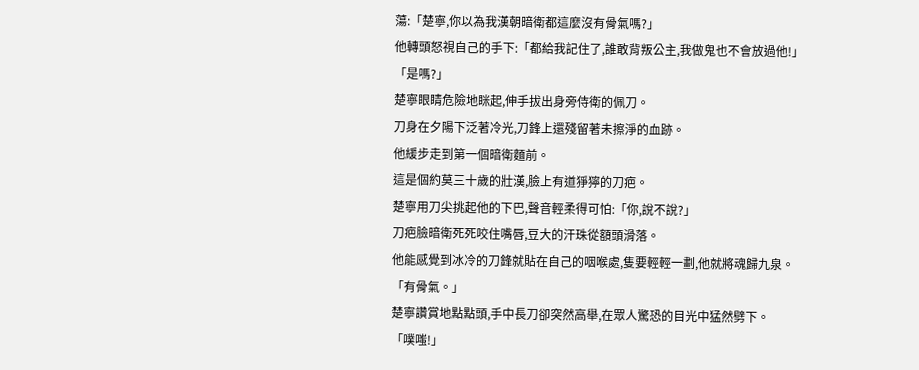蕩:「楚寧,你以為我漢朝暗衛都這麼沒有骨氣嗎?」
他轉頭怒視自己的手下:「都給我記住了,誰敢背叛公主,我做鬼也不會放過他!」
「是嗎?」
楚寧眼睛危險地眯起,伸手拔出身旁侍衛的佩刀。
刀身在夕陽下泛著冷光,刀鋒上還殘留著未擦淨的血跡。
他緩步走到第一個暗衛麵前。
這是個約莫三十歲的壯漢,臉上有道猙獰的刀疤。
楚寧用刀尖挑起他的下巴,聲音輕柔得可怕:「你,說不說?」
刀疤臉暗衛死死咬住嘴唇,豆大的汗珠從額頭滑落。
他能感覺到冰冷的刀鋒就貼在自己的咽喉處,隻要輕輕一劃,他就將魂歸九泉。
「有骨氣。」
楚寧讚賞地點點頭,手中長刀卻突然高舉,在眾人驚恐的目光中猛然劈下。
「噗嗤!」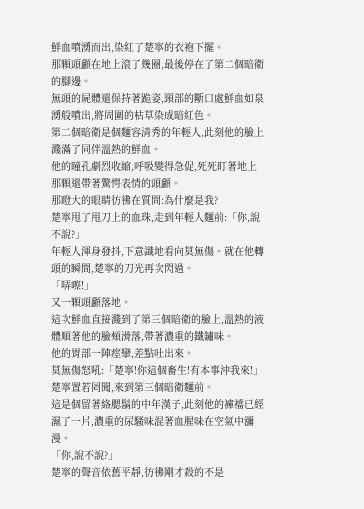鮮血噴湧而出,染紅了楚寧的衣袍下擺。
那顆頭顱在地上滾了幾圈,最後停在了第二個暗衛的腳邊。
無頭的屍體還保持著跪姿,頸部的斷口處鮮血如泉湧般噴出,將周圍的枯草染成暗紅色。
第二個暗衛是個麵容清秀的年輕人,此刻他的臉上濺滿了同伴溫熱的鮮血。
他的瞳孔劇烈收縮,呼吸變得急促,死死盯著地上那顆還帶著驚愕表情的頭顱。
那瞪大的眼睛彷彿在質問:為什麼是我?
楚寧甩了甩刀上的血珠,走到年輕人麵前:「你,說不說?」
年輕人渾身發抖,下意識地看向莫無傷。就在他轉頭的瞬間,楚寧的刀光再次閃過。
「哢嚓!」
又一顆頭顱落地。
這次鮮血直接濺到了第三個暗衛的臉上,溫熱的液體順著他的臉頰滑落,帶著濃重的鐵鏽味。
他的胃部一陣痙攣,差點吐出來。
莫無傷怒吼:「楚寧!你這個畜生!有本事沖我來!」
楚寧置若罔聞,來到第三個暗衛麵前。
這是個留著絡腮鬍的中年漢子,此刻他的褲襠已經濕了一片,濃重的尿騷味混著血腥味在空氣中瀰漫。
「你,說不說?」
楚寧的聲音依舊平靜,彷彿剛才殺的不是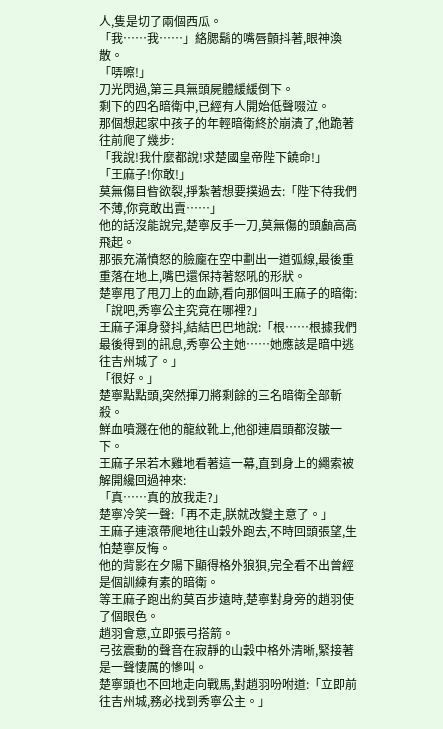人,隻是切了兩個西瓜。
「我……我……」絡腮鬍的嘴唇顫抖著,眼神渙散。
「哢嚓!」
刀光閃過,第三具無頭屍體緩緩倒下。
剩下的四名暗衛中,已經有人開始低聲啜泣。
那個想起家中孩子的年輕暗衛終於崩潰了,他跪著往前爬了幾步:
「我說!我什麼都說!求楚國皇帝陛下饒命!」
「王麻子!你敢!」
莫無傷目眥欲裂,掙紮著想要撲過去:「陛下待我們不薄,你竟敢出賣……」
他的話沒能說完,楚寧反手一刀,莫無傷的頭顱高高飛起。
那張充滿憤怒的臉龐在空中劃出一道弧線,最後重重落在地上,嘴巴還保持著怒吼的形狀。
楚寧甩了甩刀上的血跡,看向那個叫王麻子的暗衛:「說吧,秀寧公主究竟在哪裡?」
王麻子渾身發抖,結結巴巴地說:「根……根據我們最後得到的訊息,秀寧公主她……她應該是暗中逃往吉州城了。」
「很好。」
楚寧點點頭,突然揮刀將剩餘的三名暗衛全部斬殺。
鮮血噴濺在他的龍紋靴上,他卻連眉頭都沒皺一下。
王麻子呆若木雞地看著這一幕,直到身上的繩索被解開纔回過神來:
「真……真的放我走?」
楚寧冷笑一聲:「再不走,朕就改變主意了。」
王麻子連滾帶爬地往山穀外跑去,不時回頭張望,生怕楚寧反悔。
他的背影在夕陽下顯得格外狼狽,完全看不出曾經是個訓練有素的暗衛。
等王麻子跑出約莫百步遠時,楚寧對身旁的趙羽使了個眼色。
趙羽會意,立即張弓搭箭。
弓弦震動的聲音在寂靜的山穀中格外清晰,緊接著是一聲悽厲的慘叫。
楚寧頭也不回地走向戰馬,對趙羽吩咐道:「立即前往吉州城,務必找到秀寧公主。」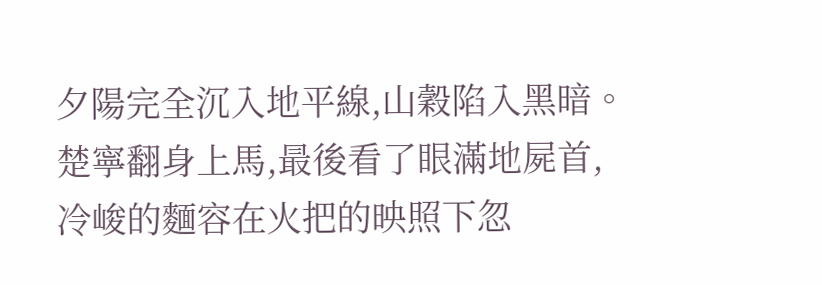夕陽完全沉入地平線,山穀陷入黑暗。
楚寧翻身上馬,最後看了眼滿地屍首,冷峻的麵容在火把的映照下忽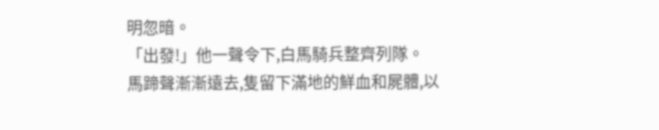明忽暗。
「出發!」他一聲令下,白馬騎兵整齊列隊。
馬蹄聲漸漸遠去,隻留下滿地的鮮血和屍體,以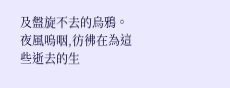及盤旋不去的烏鴉。
夜風嗚咽,彷彿在為這些逝去的生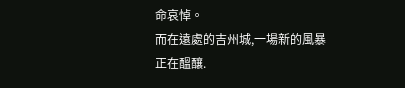命哀悼。
而在遠處的吉州城,一場新的風暴正在醞釀.